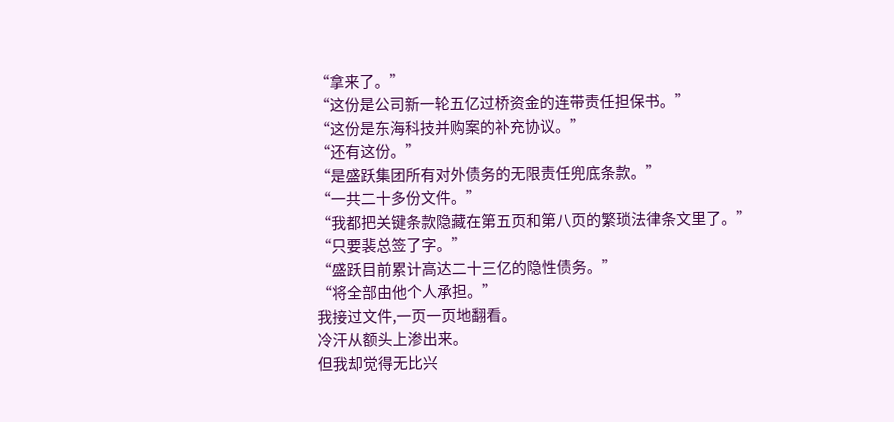“拿来了。”
“这份是公司新一轮五亿过桥资金的连带责任担保书。”
“这份是东海科技并购案的补充协议。”
“还有这份。”
“是盛跃集团所有对外债务的无限责任兜底条款。”
“一共二十多份文件。”
“我都把关键条款隐藏在第五页和第八页的繁琐法律条文里了。”
“只要裴总签了字。”
“盛跃目前累计高达二十三亿的隐性债务。”
“将全部由他个人承担。”
我接过文件,一页一页地翻看。
冷汗从额头上渗出来。
但我却觉得无比兴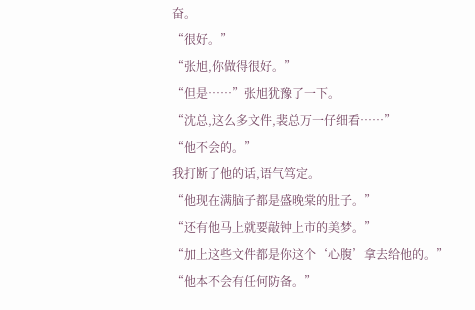奋。
“很好。”
“张旭,你做得很好。”
“但是……”张旭犹豫了一下。
“沈总,这么多文件,裴总万一仔细看……”
“他不会的。”
我打断了他的话,语气笃定。
“他现在满脑子都是盛晚棠的肚子。”
“还有他马上就要敲钟上市的美梦。”
“加上这些文件都是你这个‘心腹’拿去给他的。”
“他本不会有任何防备。”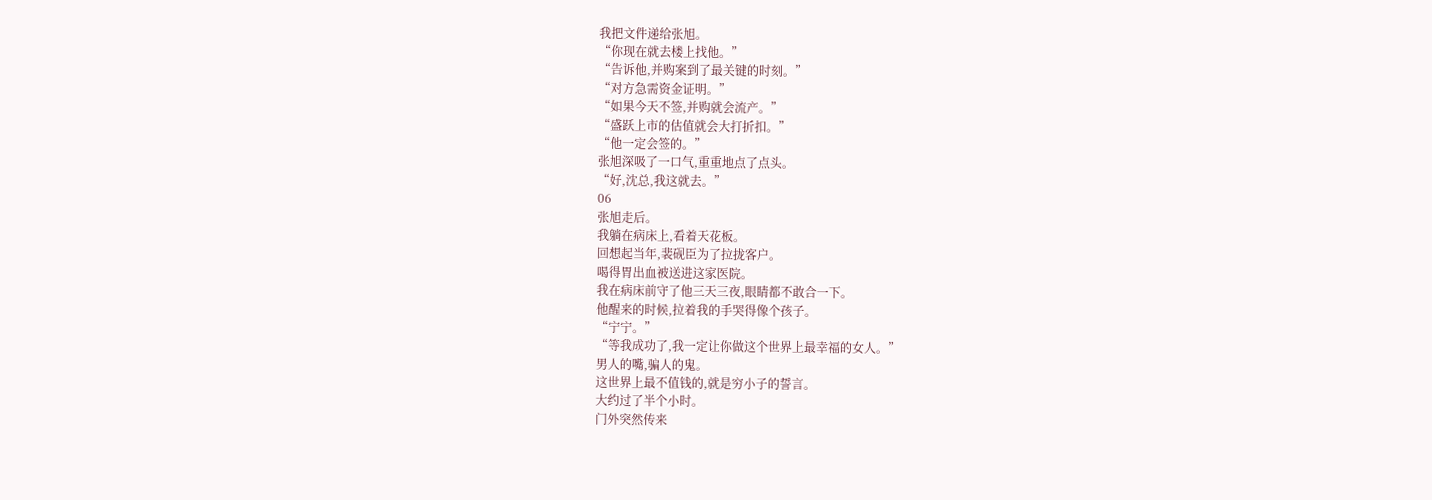我把文件递给张旭。
“你现在就去楼上找他。”
“告诉他,并购案到了最关键的时刻。”
“对方急需资金证明。”
“如果今天不签,并购就会流产。”
“盛跃上市的估值就会大打折扣。”
“他一定会签的。”
张旭深吸了一口气,重重地点了点头。
“好,沈总,我这就去。”
06
张旭走后。
我躺在病床上,看着天花板。
回想起当年,裴砚臣为了拉拢客户。
喝得胃出血被送进这家医院。
我在病床前守了他三天三夜,眼睛都不敢合一下。
他醒来的时候,拉着我的手哭得像个孩子。
“宁宁。”
“等我成功了,我一定让你做这个世界上最幸福的女人。”
男人的嘴,骗人的鬼。
这世界上最不值钱的,就是穷小子的誓言。
大约过了半个小时。
门外突然传来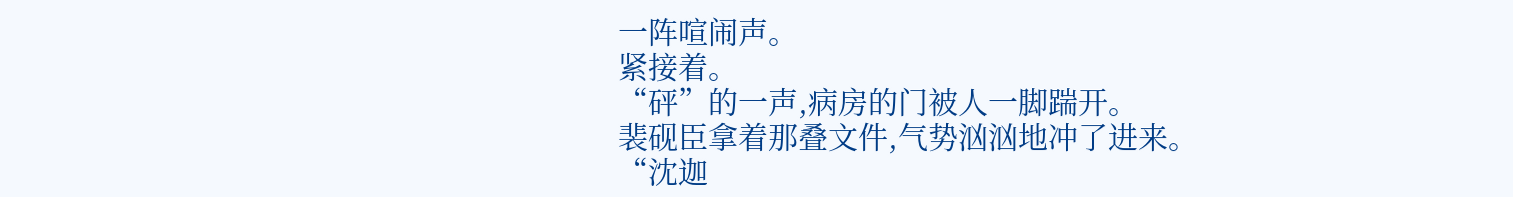一阵喧闹声。
紧接着。
“砰”的一声,病房的门被人一脚踹开。
裴砚臣拿着那叠文件,气势汹汹地冲了进来。
“沈迦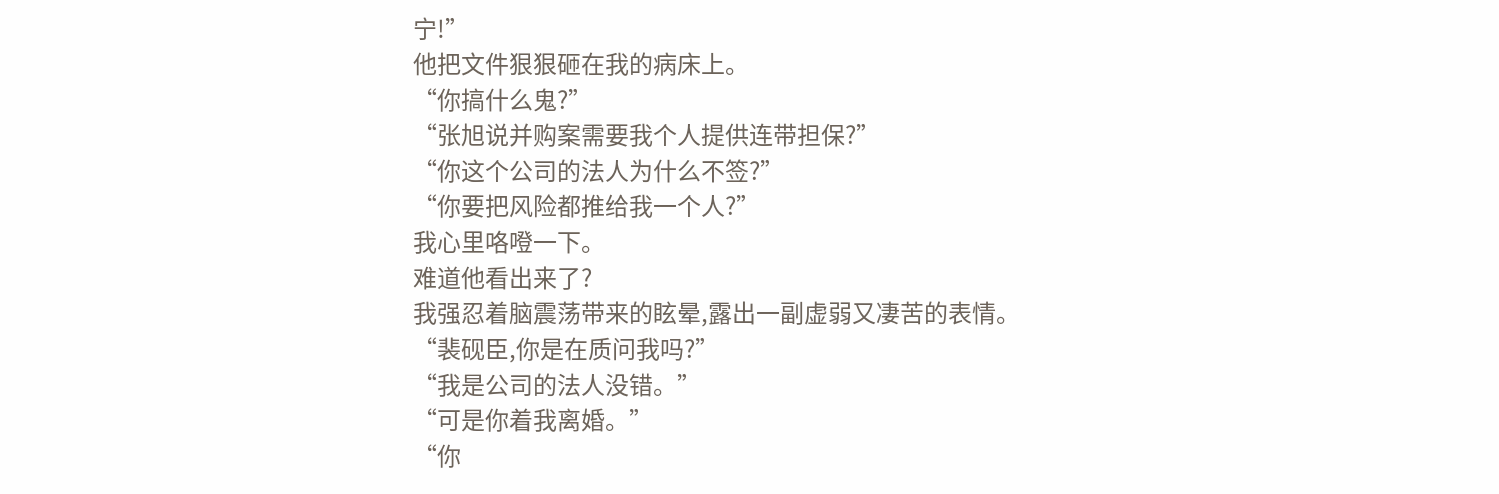宁!”
他把文件狠狠砸在我的病床上。
“你搞什么鬼?”
“张旭说并购案需要我个人提供连带担保?”
“你这个公司的法人为什么不签?”
“你要把风险都推给我一个人?”
我心里咯噔一下。
难道他看出来了?
我强忍着脑震荡带来的眩晕,露出一副虚弱又凄苦的表情。
“裴砚臣,你是在质问我吗?”
“我是公司的法人没错。”
“可是你着我离婚。”
“你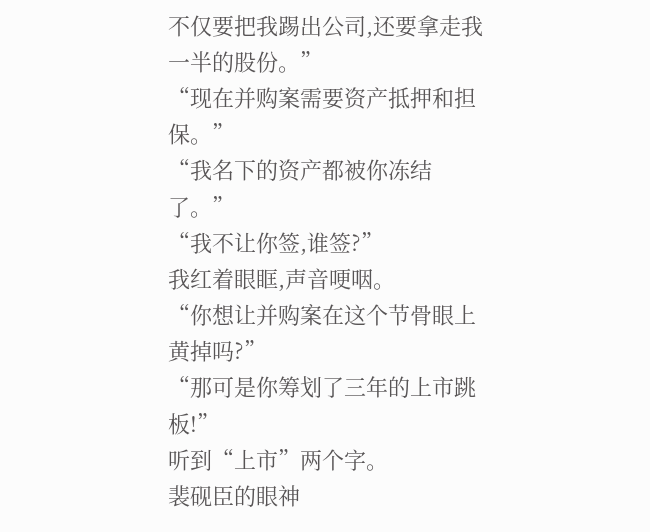不仅要把我踢出公司,还要拿走我一半的股份。”
“现在并购案需要资产抵押和担保。”
“我名下的资产都被你冻结了。”
“我不让你签,谁签?”
我红着眼眶,声音哽咽。
“你想让并购案在这个节骨眼上黄掉吗?”
“那可是你筹划了三年的上市跳板!”
听到“上市”两个字。
裴砚臣的眼神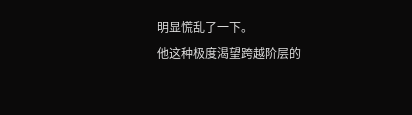明显慌乱了一下。
他这种极度渴望跨越阶层的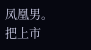凤凰男。
把上市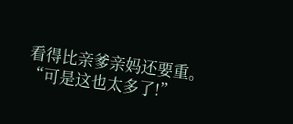看得比亲爹亲妈还要重。
“可是这也太多了!”